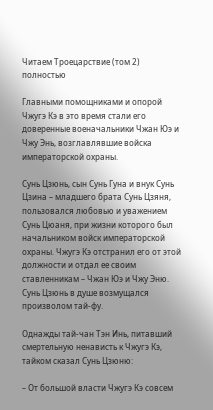Читаем Троецарствие (том 2) полностью

Главными помощниками и опорой Чжугэ Кэ в это время стали его доверенные военачальники Чжан Юэ и Чжу Энь, возглавлявшие войска императорской охраны.

Сунь Цзюнь, сын Сунь Гуна и внук Сунь Цзина – младшего брата Сунь Цзяня, пользовался любовью и уважением Сунь Цюаня, при жизни которого был начальником войск императорской охраны. Чжугэ Кэ отстранил его от этой должности и отдал ее своим ставленникам – Чжан Юэ и Чжу Эню. Сунь Цзюнь в душе возмущался произволом тай-фу.

Однажды тай-чан Тэн Инь, питавший смертельную ненависть к Чжугэ Кэ, тайком сказал Сунь Цзюню:

– От большой власти Чжугэ Кэ совсем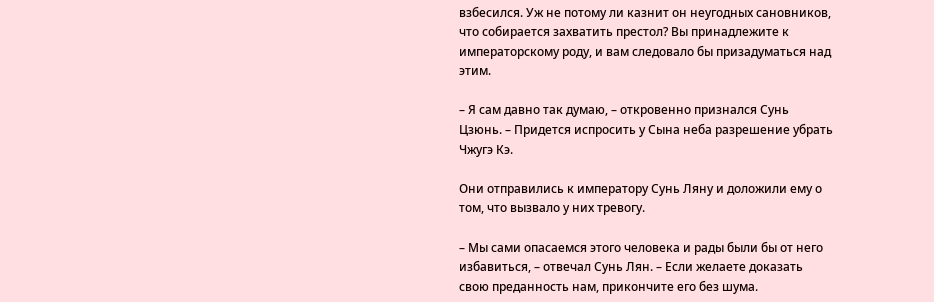взбесился. Уж не потому ли казнит он неугодных сановников, что собирается захватить престол? Вы принадлежите к императорскому роду, и вам следовало бы призадуматься над этим.

– Я сам давно так думаю, – откровенно признался Сунь Цзюнь. – Придется испросить у Сына неба разрешение убрать Чжугэ Кэ.

Они отправились к императору Сунь Ляну и доложили ему о том, что вызвало у них тревогу.

– Мы сами опасаемся этого человека и рады были бы от него избавиться, – отвечал Сунь Лян. – Если желаете доказать свою преданность нам, прикончите его без шума.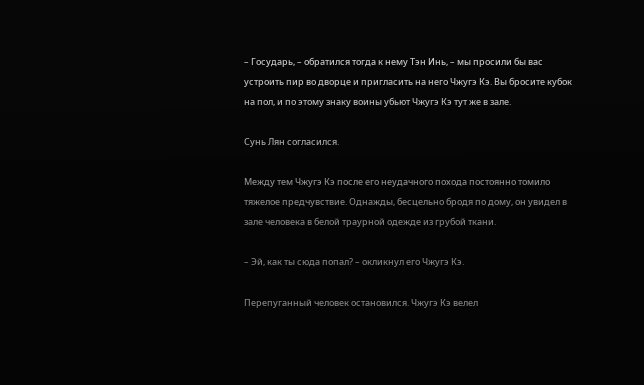– Государь, – обратился тогда к нему Тэн Инь, – мы просили бы вас устроить пир во дворце и пригласить на него Чжугэ Кэ. Вы бросите кубок на пол, и по этому знаку воины убьют Чжугэ Кэ тут же в зале.

Сунь Лян согласился.

Между тем Чжугэ Кэ после его неудачного похода постоянно томило тяжелое предчувствие. Однажды, бесцельно бродя по дому, он увидел в зале человека в белой траурной одежде из грубой ткани.

– Эй, как ты сюда попал? – окликнул его Чжугэ Кэ.

Перепуганный человек остановился. Чжугэ Кэ велел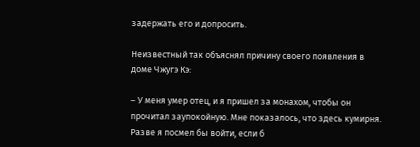задержать его и допросить.

Неизвестный так объяснял причину своего появления в доме Чжугэ Кэ:

– У меня умер отец, и я пришел за монахом, чтобы он прочитал заупокойную. Мне показалось, что здесь кумирня. Разве я посмел бы войти, если б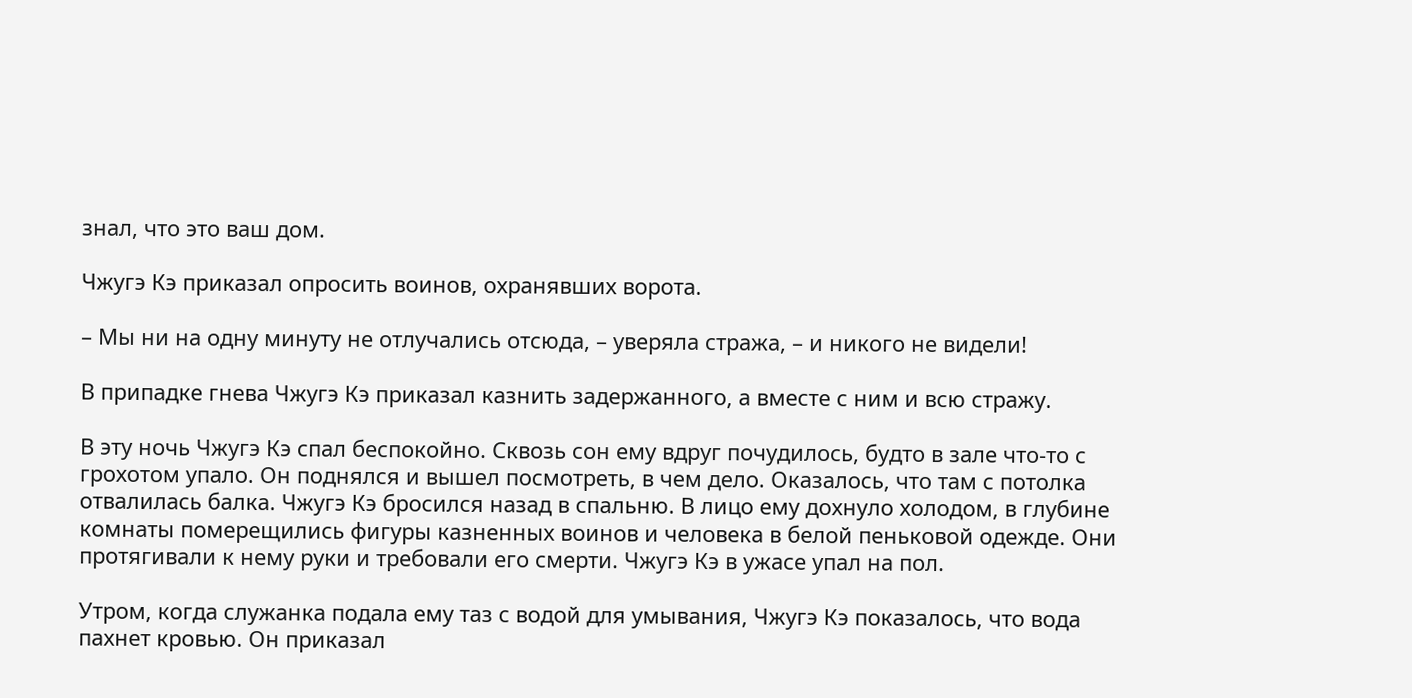знал, что это ваш дом.

Чжугэ Кэ приказал опросить воинов, охранявших ворота.

– Мы ни на одну минуту не отлучались отсюда, – уверяла стража, – и никого не видели!

В припадке гнева Чжугэ Кэ приказал казнить задержанного, а вместе с ним и всю стражу.

В эту ночь Чжугэ Кэ спал беспокойно. Сквозь сон ему вдруг почудилось, будто в зале что-то с грохотом упало. Он поднялся и вышел посмотреть, в чем дело. Оказалось, что там с потолка отвалилась балка. Чжугэ Кэ бросился назад в спальню. В лицо ему дохнуло холодом, в глубине комнаты померещились фигуры казненных воинов и человека в белой пеньковой одежде. Они протягивали к нему руки и требовали его смерти. Чжугэ Кэ в ужасе упал на пол.

Утром, когда служанка подала ему таз с водой для умывания, Чжугэ Кэ показалось, что вода пахнет кровью. Он приказал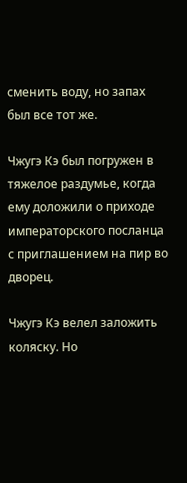сменить воду, но запах был все тот же.

Чжугэ Кэ был погружен в тяжелое раздумье, когда ему доложили о приходе императорского посланца с приглашением на пир во дворец.

Чжугэ Кэ велел заложить коляску. Но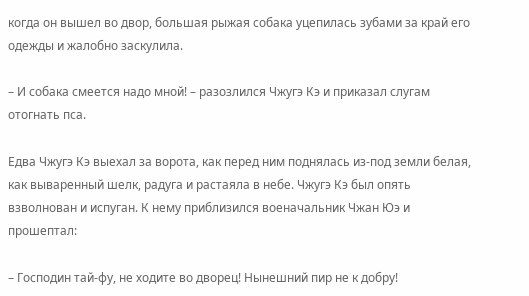когда он вышел во двор, большая рыжая собака уцепилась зубами за край его одежды и жалобно заскулила.

– И собака смеется надо мной! – разозлился Чжугэ Кэ и приказал слугам отогнать пса.

Едва Чжугэ Кэ выехал за ворота, как перед ним поднялась из-под земли белая, как вываренный шелк, радуга и растаяла в небе. Чжугэ Кэ был опять взволнован и испуган. К нему приблизился военачальник Чжан Юэ и прошептал:

– Господин тай-фу, не ходите во дворец! Нынешний пир не к добру!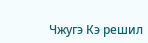Чжугэ Кэ решил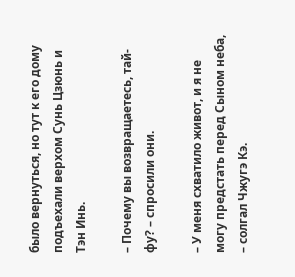было вернуться, но тут к его дому подъехали верхом Сунь Цзюнь и Тэн Инь.

– Почему вы возвращаетесь, тай-фу? – спросили они.

– У меня схватило живот, и я не могу предстать перед Сыном неба, – солгал Чжугэ Кэ.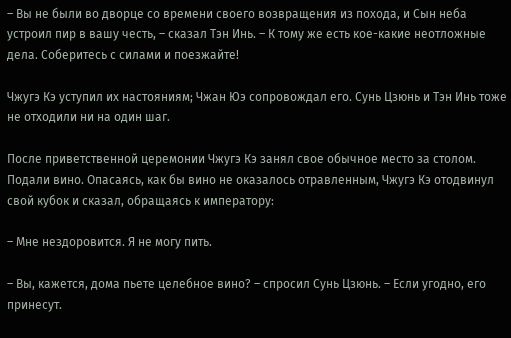– Вы не были во дворце со времени своего возвращения из похода, и Сын неба устроил пир в вашу честь, – сказал Тэн Инь. – К тому же есть кое-какие неотложные дела. Соберитесь с силами и поезжайте!

Чжугэ Кэ уступил их настояниям; Чжан Юэ сопровождал его. Сунь Цзюнь и Тэн Инь тоже не отходили ни на один шаг.

После приветственной церемонии Чжугэ Кэ занял свое обычное место за столом. Подали вино. Опасаясь, как бы вино не оказалось отравленным, Чжугэ Кэ отодвинул свой кубок и сказал, обращаясь к императору:

– Мне нездоровится. Я не могу пить.

– Вы, кажется, дома пьете целебное вино? – спросил Сунь Цзюнь. – Если угодно, его принесут.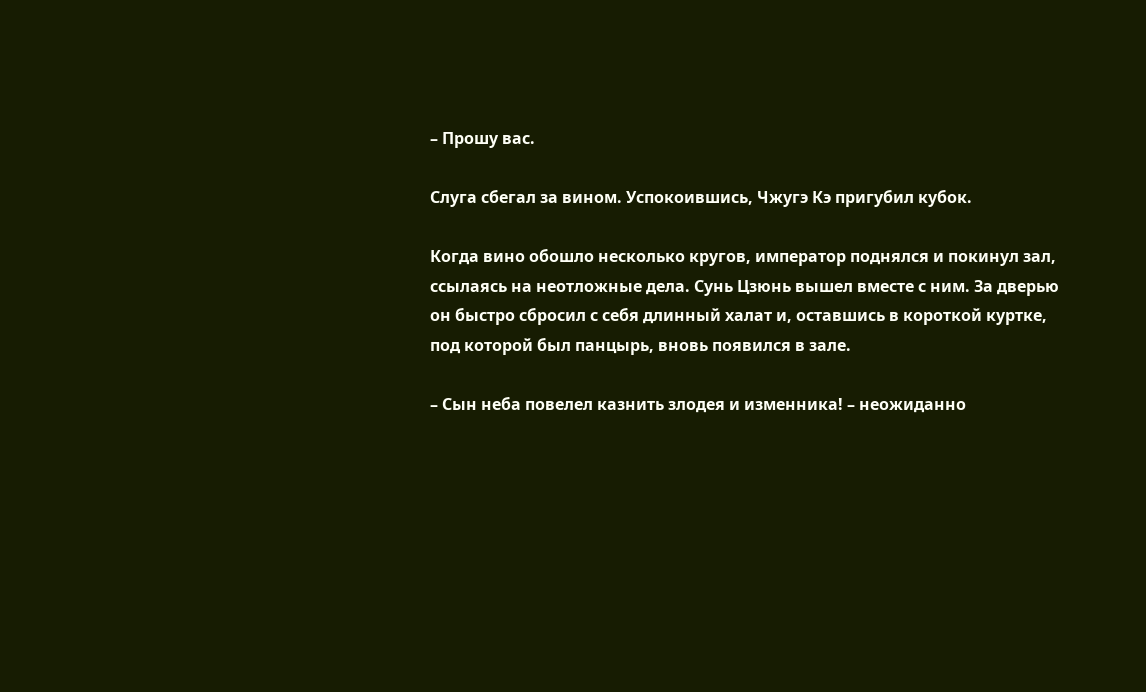– Прошу вас.

Слуга сбегал за вином. Успокоившись, Чжугэ Кэ пригубил кубок.

Когда вино обошло несколько кругов, император поднялся и покинул зал, ссылаясь на неотложные дела. Сунь Цзюнь вышел вместе с ним. За дверью он быстро сбросил с себя длинный халат и, оставшись в короткой куртке, под которой был панцырь, вновь появился в зале.

– Сын неба повелел казнить злодея и изменника! – неожиданно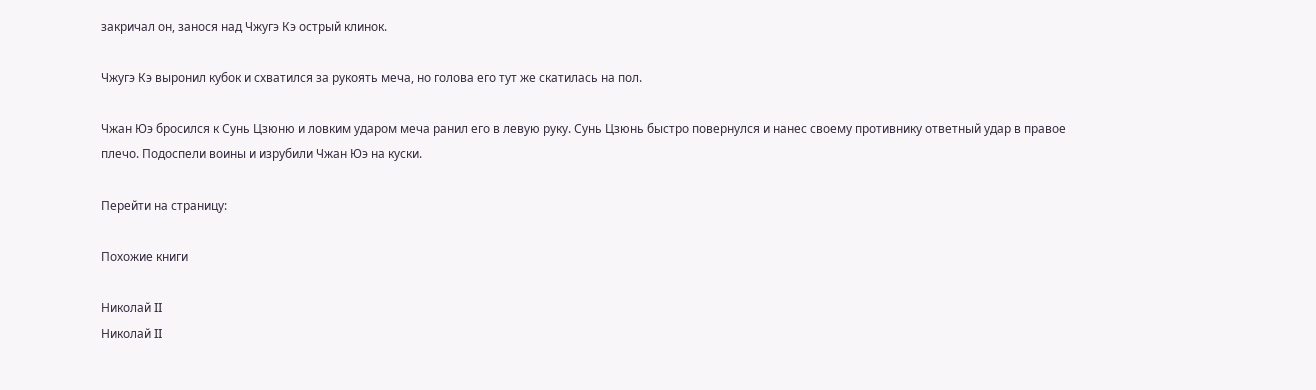закричал он, занося над Чжугэ Кэ острый клинок.

Чжугэ Кэ выронил кубок и схватился за рукоять меча, но голова его тут же скатилась на пол.

Чжан Юэ бросился к Сунь Цзюню и ловким ударом меча ранил его в левую руку. Сунь Цзюнь быстро повернулся и нанес своему противнику ответный удар в правое плечо. Подоспели воины и изрубили Чжан Юэ на куски.

Перейти на страницу:

Похожие книги

Николай II
Николай II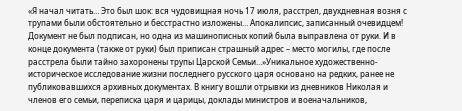«Я начал читать… Это был шок: вся чудовищная ночь 17 июля, расстрел, двухдневная возня с трупами были обстоятельно и бесстрастно изложены… Апокалипсис, записанный очевидцем! Документ не был подписан, но одна из машинописных копий была выправлена от руки. И в конце документа (также от руки) был приписан страшный адрес – место могилы, где после расстрела были тайно захоронены трупы Царской Семьи…»Уникальное художественно-историческое исследование жизни последнего русского царя основано на редких, ранее не публиковавшихся архивных документах. В книгу вошли отрывки из дневников Николая и членов его семьи, переписка царя и царицы, доклады министров и военачальников,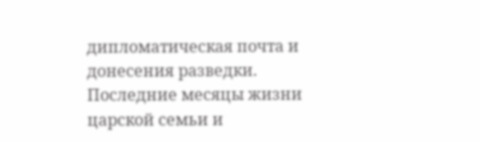дипломатическая почта и донесения разведки. Последние месяцы жизни царской семьи и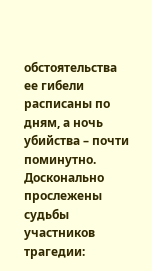обстоятельства ее гибели расписаны по дням, а ночь убийства – почти поминутно. Досконально прослежены судьбы участников трагедии: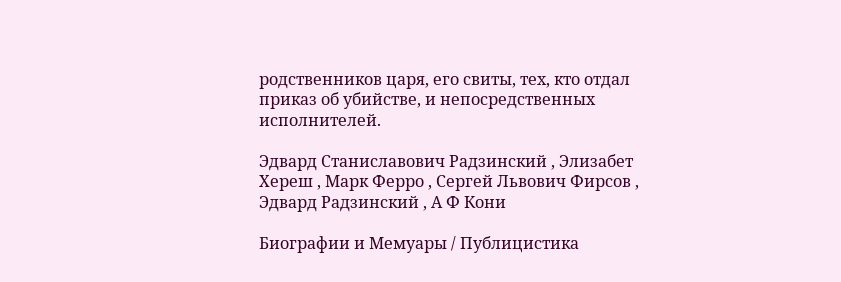родственников царя, его свиты, тех, кто отдал приказ об убийстве, и непосредственных исполнителей.

Эдвард Станиславович Радзинский , Элизабет Хереш , Марк Ферро , Сергей Львович Фирсов , Эдвард Радзинский , А Ф Кони

Биографии и Мемуары / Публицистика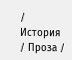/ История / Проза /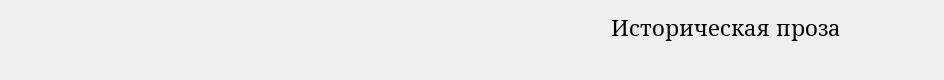Историческая проза